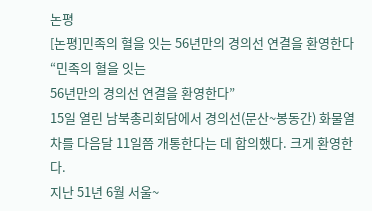논평
[논평]민족의 혈을 잇는 56년만의 경의선 연결을 환영한다
“민족의 혈을 잇는
56년만의 경의선 연결을 환영한다”
15일 열린 남북총리회담에서 경의선(문산~봉동간) 화물열차를 다음달 11일쯤 개통한다는 데 합의했다. 크게 환영한다.
지난 51년 6월 서울~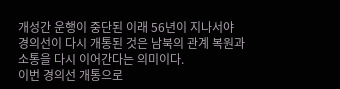개성간 운행이 중단된 이래 56년이 지나서야 경의선이 다시 개통된 것은 남북의 관계 복원과 소통을 다시 이어간다는 의미이다.
이번 경의선 개통으로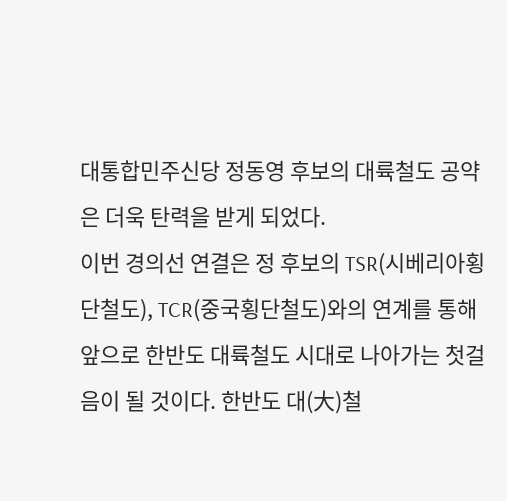대통합민주신당 정동영 후보의 대륙철도 공약은 더욱 탄력을 받게 되었다.
이번 경의선 연결은 정 후보의 TSR(시베리아횡단철도), TCR(중국횡단철도)와의 연계를 통해 앞으로 한반도 대륙철도 시대로 나아가는 첫걸음이 될 것이다. 한반도 대(大)철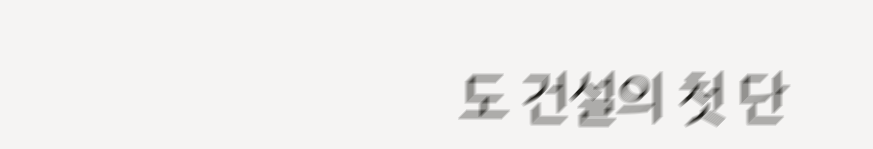도 건설의 첫 단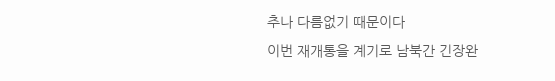추나 다름없기 때문이다
이번 재개통을 계기로 남북간 긴장완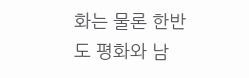화는 물론 한반도 평화와 남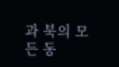과 북의 모든 동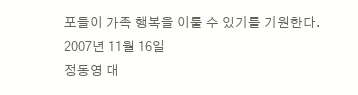포들이 가족 행복을 이룰 수 있기를 기원한다.
2007년 11월 16일
정동영 대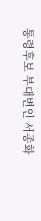통령후보 부대변인 서종화